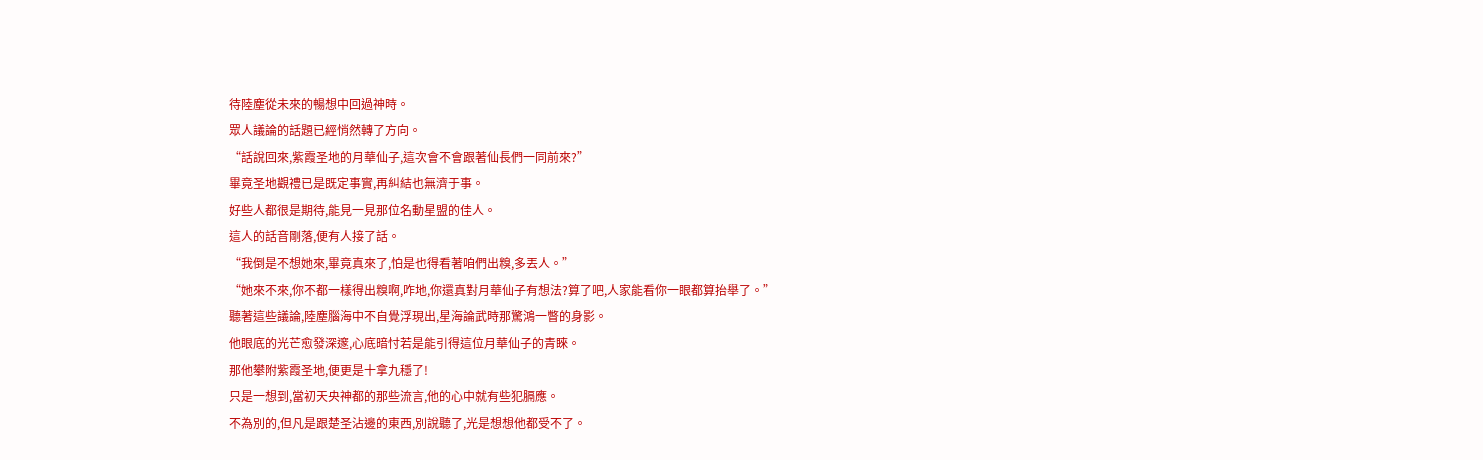待陸塵從未來的暢想中回過神時。
眾人議論的話題已經悄然轉了方向。
“話說回來,紫霞圣地的月華仙子,這次會不會跟著仙長們一同前來?”
畢竟圣地觀禮已是既定事實,再糾結也無濟于事。
好些人都很是期待,能見一見那位名動星盟的佳人。
這人的話音剛落,便有人接了話。
“我倒是不想她來,畢竟真來了,怕是也得看著咱們出糗,多丟人。”
“她來不來,你不都一樣得出糗啊,咋地,你還真對月華仙子有想法?算了吧,人家能看你一眼都算抬舉了。”
聽著這些議論,陸塵腦海中不自覺浮現出,星海論武時那驚鴻一瞥的身影。
他眼底的光芒愈發深邃,心底暗忖若是能引得這位月華仙子的青睞。
那他攀附紫霞圣地,便更是十拿九穩了!
只是一想到,當初天央神都的那些流言,他的心中就有些犯膈應。
不為別的,但凡是跟楚圣沾邊的東西,別說聽了,光是想想他都受不了。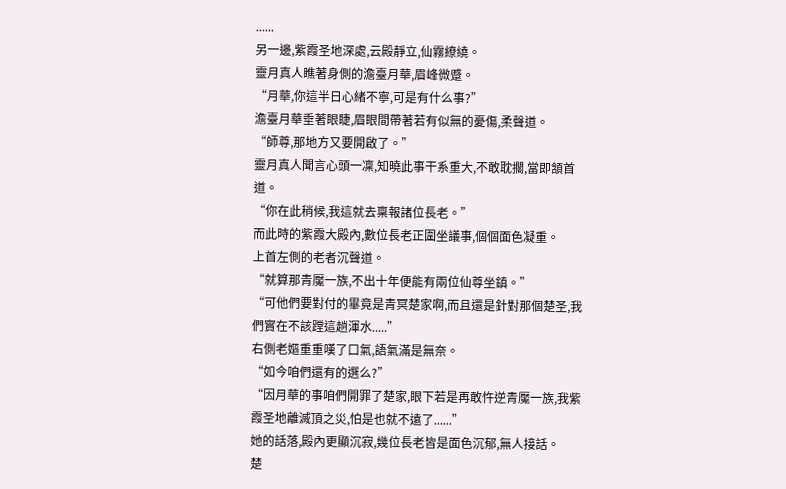......
另一邊,紫霞圣地深處,云殿靜立,仙霧繚繞。
靈月真人瞧著身側的澹臺月華,眉峰微蹙。
“月華,你這半日心緒不寧,可是有什么事?”
澹臺月華垂著眼睫,眉眼間帶著若有似無的憂傷,柔聲道。
“師尊,那地方又要開啟了。”
靈月真人聞言心頭一凜,知曉此事干系重大,不敢耽擱,當即頷首道。
“你在此稍候,我這就去稟報諸位長老。”
而此時的紫霞大殿內,數位長老正圍坐議事,個個面色凝重。
上首左側的老者沉聲道。
“就算那青魘一族,不出十年便能有兩位仙尊坐鎮。”
“可他們要對付的畢竟是青冥楚家啊,而且還是針對那個楚圣,我們實在不該蹚這趟渾水.....”
右側老嫗重重嘆了口氣,語氣滿是無奈。
“如今咱們還有的選么?”
“因月華的事咱們開罪了楚家,眼下若是再敢忤逆青魘一族,我紫霞圣地離滅頂之災,怕是也就不遠了......”
她的話落,殿內更顯沉寂,幾位長老皆是面色沉郁,無人接話。
楚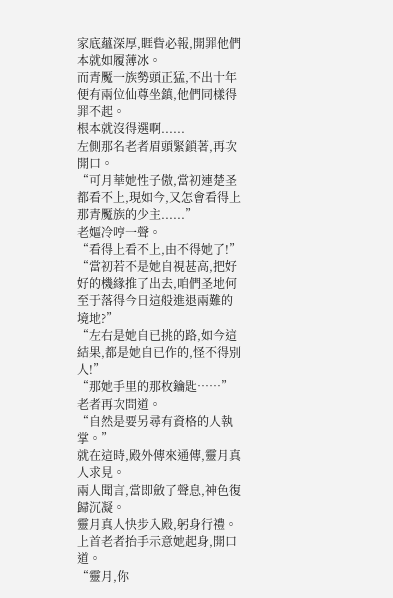家底蘊深厚,睚眥必報,開罪他們本就如履薄冰。
而青魘一族勢頭正猛,不出十年便有兩位仙尊坐鎮,他們同樣得罪不起。
根本就沒得選啊......
左側那名老者眉頭緊鎖著,再次開口。
“可月華她性子傲,當初連楚圣都看不上,現如今,又怎會看得上那青魘族的少主......”
老嫗冷哼一聲。
“看得上看不上,由不得她了!”
“當初若不是她自視甚高,把好好的機緣推了出去,咱們圣地何至于落得今日這般進退兩難的境地?”
“左右是她自已挑的路,如今這結果,都是她自已作的,怪不得別人!”
“那她手里的那枚鑰匙……”老者再次問道。
“自然是要另尋有資格的人執掌。”
就在這時,殿外傳來通傳,靈月真人求見。
兩人聞言,當即斂了聲息,神色復歸沉凝。
靈月真人快步入殿,躬身行禮。
上首老者抬手示意她起身,開口道。
“靈月,你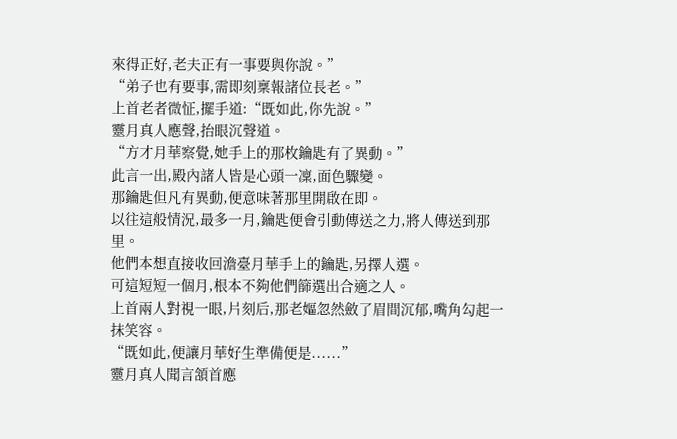來得正好,老夫正有一事要與你說。”
“弟子也有要事,需即刻稟報諸位長老。”
上首老者微怔,擺手道:“既如此,你先說。”
靈月真人應聲,抬眼沉聲道。
“方才月華察覺,她手上的那枚鑰匙有了異動。”
此言一出,殿內諸人皆是心頭一凜,面色驟變。
那鑰匙但凡有異動,便意味著那里開啟在即。
以往這般情況,最多一月,鑰匙便會引動傳送之力,將人傳送到那里。
他們本想直接收回澹臺月華手上的鑰匙,另擇人選。
可這短短一個月,根本不夠他們篩選出合適之人。
上首兩人對視一眼,片刻后,那老嫗忽然斂了眉間沉郁,嘴角勾起一抹笑容。
“既如此,便讓月華好生準備便是......”
靈月真人聞言頷首應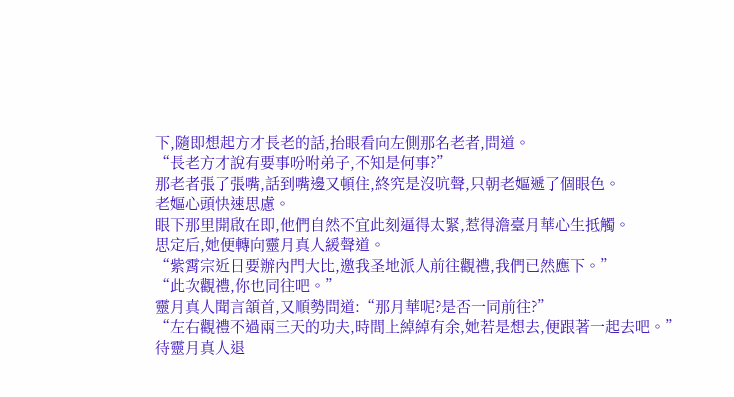下,隨即想起方才長老的話,抬眼看向左側那名老者,問道。
“長老方才說有要事吩咐弟子,不知是何事?”
那老者張了張嘴,話到嘴邊又頓住,終究是沒吭聲,只朝老嫗遞了個眼色。
老嫗心頭快速思慮。
眼下那里開啟在即,他們自然不宜此刻逼得太緊,惹得澹臺月華心生抵觸。
思定后,她便轉向靈月真人緩聲道。
“紫霄宗近日要辦內門大比,邀我圣地派人前往觀禮,我們已然應下。”
“此次觀禮,你也同往吧。”
靈月真人聞言頷首,又順勢問道:“那月華呢?是否一同前往?”
“左右觀禮不過兩三天的功夫,時間上綽綽有余,她若是想去,便跟著一起去吧。”
待靈月真人退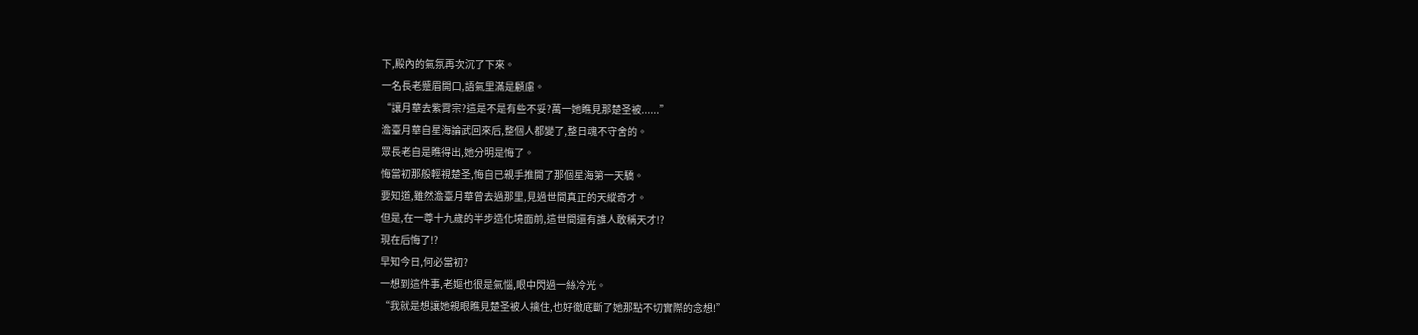下,殿內的氣氛再次沉了下來。
一名長老蹙眉開口,語氣里滿是顧慮。
“讓月華去紫霄宗?這是不是有些不妥?萬一她瞧見那楚圣被......”
澹臺月華自星海論武回來后,整個人都變了,整日魂不守舍的。
眾長老自是瞧得出,她分明是悔了。
悔當初那般輕視楚圣,悔自已親手推開了那個星海第一天驕。
要知道,雖然澹臺月華曾去過那里,見過世間真正的天縱奇才。
但是,在一尊十九歲的半步造化境面前,這世間還有誰人敢稱天才!?
現在后悔了!?
早知今日,何必當初?
一想到這件事,老嫗也很是氣惱,眼中閃過一絲冷光。
“我就是想讓她親眼瞧見楚圣被人擒住,也好徹底斷了她那點不切實際的念想!”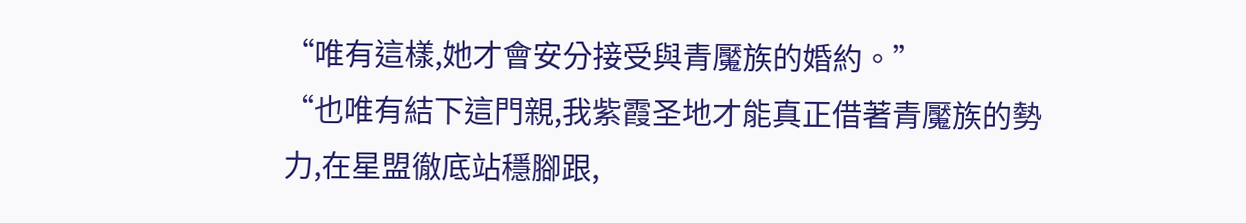“唯有這樣,她才會安分接受與青魘族的婚約。”
“也唯有結下這門親,我紫霞圣地才能真正借著青魘族的勢力,在星盟徹底站穩腳跟,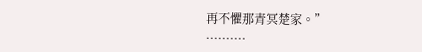再不懼那青冥楚家。”
..........